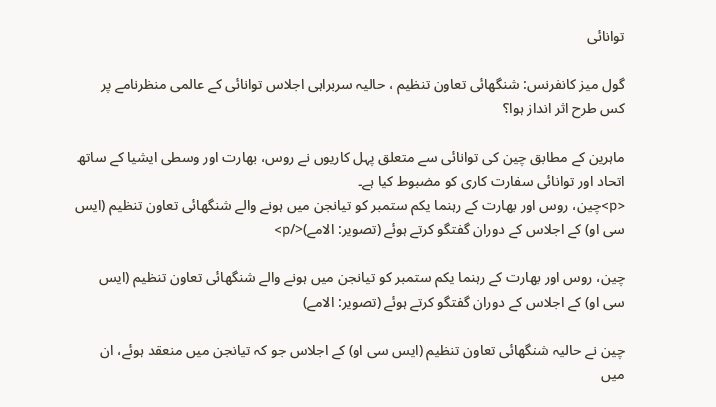توانائی

گول میز کانفرنس: شنگھائی تعاون تنظیم ، حالیہ سربراہی اجلاس توانائی کے عالمی منظرنامے پر کس طرح اثر انداز ہوا؟

ماہرین کے مطابق چین کی توانائی سے متعلق پہل کاریوں نے روس، بھارت اور وسطی ایشیا کے ساتھ اتحاد اور توانائی سفارت کاری کو مضبوط کیا ہے۔
<p>چین، روس اور بھارت کے رہنما یکم ستمبر کو تیانجن میں ہونے والے شنگھائی تعاون تنظیم (ایس سی او) کے اجلاس کے دوران گفتگو کرتے ہوئے (تصویر: الامے)</p>

چین، روس اور بھارت کے رہنما یکم ستمبر کو تیانجن میں ہونے والے شنگھائی تعاون تنظیم (ایس سی او) کے اجلاس کے دوران گفتگو کرتے ہوئے (تصویر: الامے)

چین نے حالیہ شنگھائی تعاون تنظیم (ایس سی او) کے اجلاس جو کہ تیانجن میں منعقد ہوئے، ان میں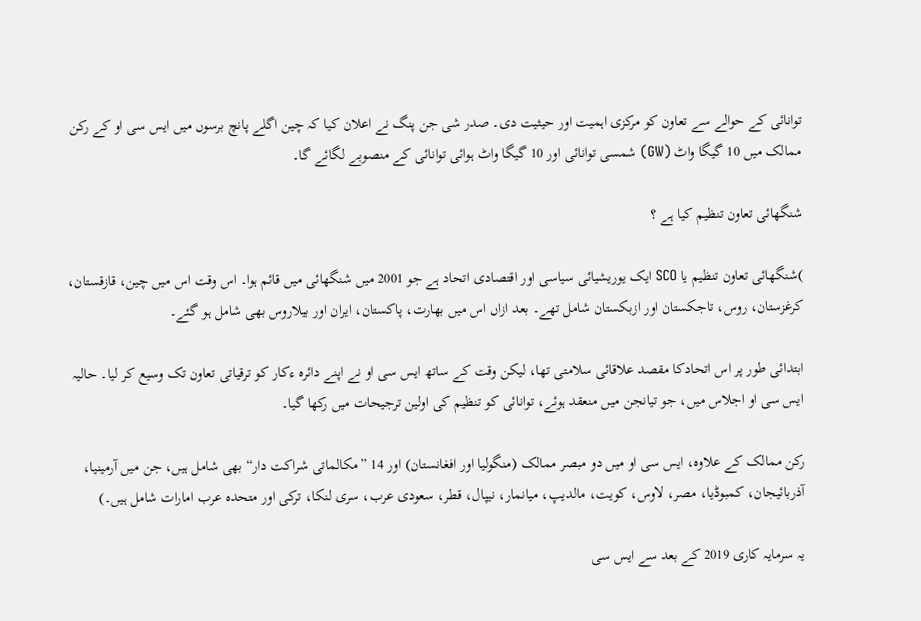توانائی کے حوالے سے تعاون کو مرکزی اہمیت اور حیثیت دی۔ صدر شی جن پنگ نے اعلان کیا کہ چین اگلے پانچ برسوں میں ایس سی او کے رکن ممالک میں 10 گیگا واٹ (GW) شمسی توانائی اور 10 گیگا واٹ ہوائی توانائی کے منصوبے لگائے گا۔

شنگھائی تعاون تنظیم کیا ہے ؟

)شنگھائی تعاون تنظیم یا SCO ایک یوریشیائی سیاسی اور اقتصادی اتحاد ہے جو 2001 میں شنگھائی میں قائم ہوا۔ اس وقت اس میں چین، قازقستان، کرغزستان، روس، تاجکستان اور ازبکستان شامل تھے۔ بعد ازاں اس میں بھارت، پاکستان، ایران اور بیلاروس بھی شامل ہو گئے۔

ابتدائی طور پر اس اتحادکا مقصد علاقائی سلامتی تھا، لیکن وقت کے ساتھ ایس سی او نے اپنے دائرہ ءکار کو ترقیاتی تعاون تک وسیع کر لیا۔ حالیہ ایس سی او اجلاس میں، جو تیانجن میں منعقد ہوئے، توانائی کو تنظیم کی اولین ترجیحات میں رکھا گیا۔

رکن ممالک کے علاوہ، ایس سی او میں دو مبصر ممالک (منگولیا اور افغانستان) اور 14 ”مکالماتی شراکت دار“ بھی شامل ہیں، جن میں آرمینیا، آذربائیجان، کمبوڈیا، مصر، لاوس، کویت، مالدیپ، میانمار، نیپال، قطر، سعودی عرب، سری لنکا، ترکی اور متحدہ عرب امارات شامل ہیں۔)

یہ سرمایہ کاری 2019 کے بعد سے ایس سی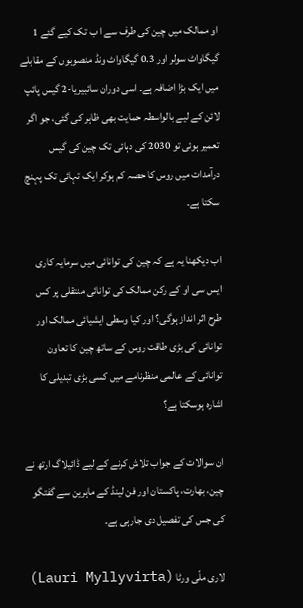او ممالک میں چین کی طرف سے ا ب تک کیے گئے 1 گیگاواٹ سولر اور 0.3 گیگاواٹ ونڈ منصوبوں کے مقابلے میں ایک بڑا اضافہ ہے۔ اسی دوران سائبیریا-2 گیس پائپ لائن کے لیے بالواسطہ حمایت بھی ظاہر کی گئی، جو اگر تعمیر ہوئی تو 2030 کی دہائی تک چین کی گیس درآمدات میں روس کا حصہ کم ہوکر ایک تہائی تک پہنچ سکتا ہے۔

اب دیکھنا یہ ہے کہ چین کی توانائی میں سرمایہ کاری ایس سی او کے رکن ممالک کی توانائی منتقلی پر کس طرح اثر انداز ہوگی؟ اور کیا وسطی ایشیائی ممالک اور توانائی کی بڑی طاقت روس کے ساتھ چین کا تعاون توانائی کے عالمی منظرنامے میں کسی بڑی تبدیلی کا اشارہ ہوسکتا ہے؟

ان سوالات کے جواب تلاش کرنے کے لیے ڈائیلاگ ارتھ نے چین، بھارت، پاکستان اور فن لینڈ کے ماہرین سے گفتگو کی جس کی تفصیل دی جارہی ہے۔

لاری ملّی ورٹا (Lauri Myllyvirta)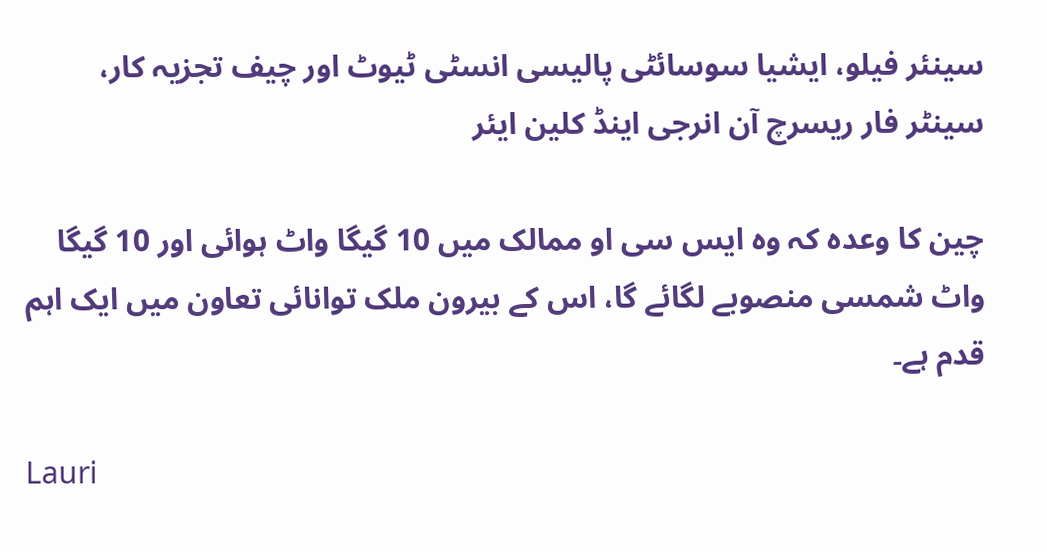سینئر فیلو، ایشیا سوسائٹی پالیسی انسٹی ٹیوٹ اور چیف تجزیہ کار، سینٹر فار ریسرچ آن انرجی اینڈ کلین ایئر

چین کا وعدہ کہ وہ ایس سی او ممالک میں 10 گیگا واٹ ہوائی اور 10 گیگا واٹ شمسی منصوبے لگائے گا، اس کے بیرون ملک توانائی تعاون میں ایک اہم قدم ہے۔

Lauri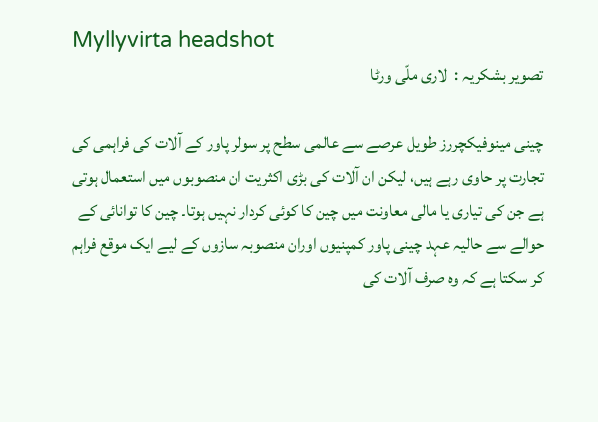Myllyvirta headshot
تصویر بشکریہ :  لاری ملّی ورٹا

چینی مینوفیکچررز طویل عرصے سے عالمی سطح پر سولر پاور کے آلات کی فراہمی کی تجارت پر حاوی رہے ہیں، لیکن ان آلات کی بڑی اکثریت ان منصوبوں میں استعمال ہوتی ہے جن کی تیاری یا مالی معاونت میں چین کا کوئی کردار نہیں ہوتا۔ چین کا توانائی کے حوالے سے حالیہ عہد چینی پاور کمپنیوں اوران منصوبہ سازوں کے لیے ایک موقع فراہم کر سکتا ہے کہ وہ صرف آلات کی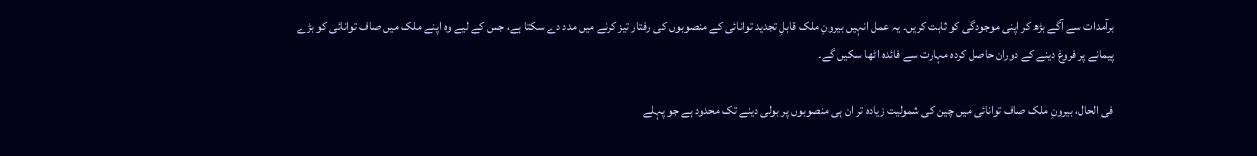برآمدات سے آگے بڑھ کر اپنی موجودگی کو ثابت کریں۔ یہ عمل انہیں بیرونِ ملک قابلِ تجدید توانائی کے منصوبوں کی رفتار تیز کرنے میں مدد دے سکتا ہے، جس کے لیے وہ اپنے ملک میں صاف توانائی کو بڑے پیمانے پر فروغ دینے کے دوران حاصل کردہ مہارت سے فائدہ اٹھا سکیں گے۔

فی الحال، بیرونِ ملک صاف توانائی میں چین کی شمولیت زیادہ تر ان ہی منصوبوں پر بولی دینے تک محدود ہے جو پہلے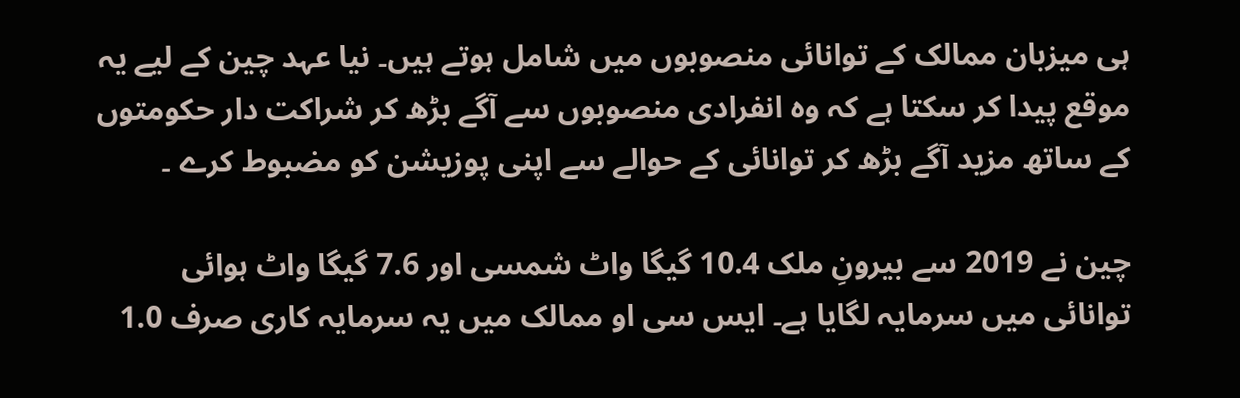ہی میزبان ممالک کے توانائی منصوبوں میں شامل ہوتے ہیں۔ نیا عہد چین کے لیے یہ موقع پیدا کر سکتا ہے کہ وہ انفرادی منصوبوں سے آگے بڑھ کر شراکت دار حکومتوں کے ساتھ مزید آگے بڑھ کر توانائی کے حوالے سے اپنی پوزیشن کو مضبوط کرے ۔

چین نے 2019 سے بیرونِ ملک 10.4 گیگا واٹ شمسی اور 7.6 گیگا واٹ ہوائی توانائی میں سرمایہ لگایا ہے۔ ایس سی او ممالک میں یہ سرمایہ کاری صرف 1.0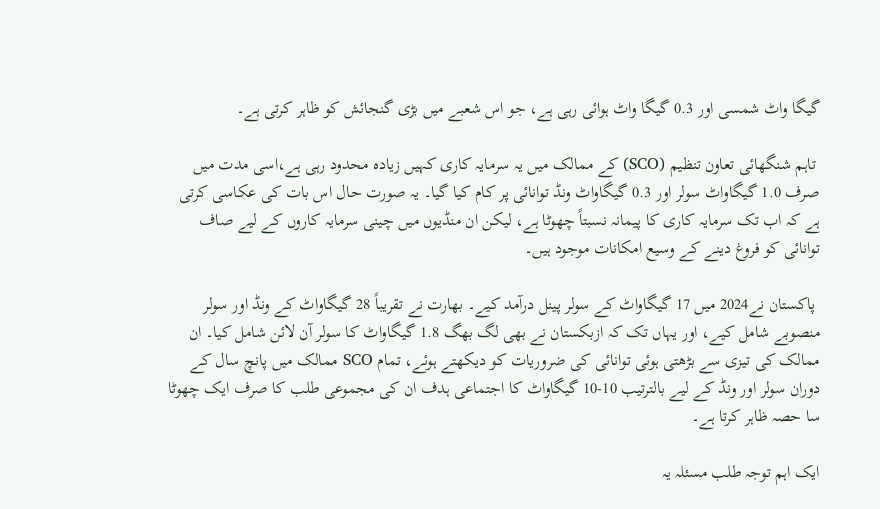گیگا واٹ شمسی اور 0.3 گیگا واٹ ہوائی رہی ہے، جو اس شعبے میں بڑی گنجائش کو ظاہر کرتی ہے۔

 تاہم شنگھائی تعاون تنظیم (SCO) کے ممالک میں یہ سرمایہ کاری کہیں زیادہ محدود رہی ہے،اسی مدت میں صرف 1.0 گیگاواٹ سولر اور 0.3 گیگاواٹ ونڈ توانائی پر کام کیا گیا۔ یہ صورت حال اس بات کی عکاسی کرتی ہے کہ اب تک سرمایہ کاری کا پیمانہ نسبتاً چھوٹا ہے، لیکن ان منڈیوں میں چینی سرمایہ کاروں کے لیے صاف توانائی کو فروغ دینے کے وسیع امکانات موجود ہیں۔

 پاکستان نے2024 میں 17 گیگاواٹ کے سولر پینل درآمد کیے۔ بھارت نے تقریباً 28 گیگاواٹ کے ونڈ اور سولر منصوبے شامل کیے، اور یہاں تک کہ ازبکستان نے بھی لگ بھگ 1.8 گیگاواٹ کا سولر آن لائن شامل کیا۔ ان ممالک کی تیزی سے بڑھتی ہوئی توانائی کی ضروریات کو دیکھتے ہوئے، تمام SCO ممالک میں پانچ سال کے دوران سولر اور ونڈ کے لیے بالترتیب 10-10 گیگاواٹ کا اجتماعی ہدف ان کی مجموعی طلب کا صرف ایک چھوٹا سا حصہ ظاہر کرتا ہے۔

ایک اہم توجہ طلب مسئلہ یہ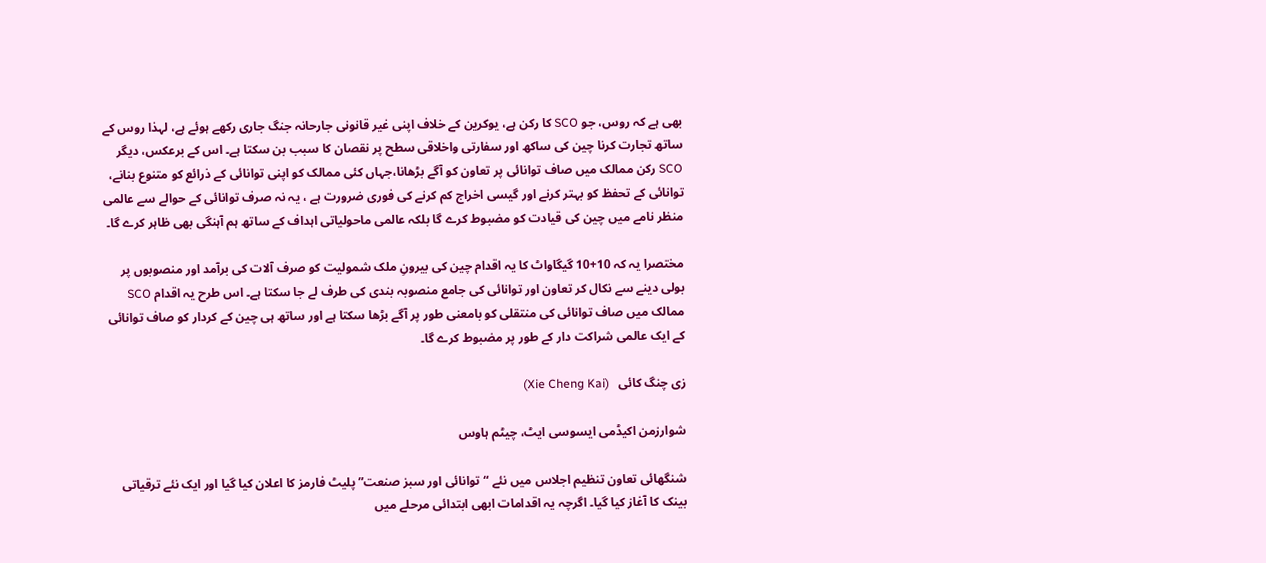بھی ہے کہ روس، جو SCO کا رکن ہے، یوکرین کے خلاف اپنی غیر قانونی جارحانہ جنگ جاری رکھے ہوئے ہے، لہذا روس کے ساتھ تجارت کرنا چین کی ساکھ اور سفارتی واخلاقی سطح پر نقصان کا سبب بن سکتا ہے۔ اس کے برعکس، دیگر SCO رکن ممالک میں صاف توانائی پر تعاون کو آگے بڑھانا،جہاں کئی ممالک کو اپنی توانائی کے ذرائع کو متنوع بنانے، توانائی کے تحفظ کو بہتر کرنے اور گیسی اخراج کم کرنے کی فوری ضرورت ہے ، یہ نہ صرف توانائی کے حوالے سے عالمی منظر نامے میں چین کی قیادت کو مضبوط کرے گا بلکہ عالمی ماحولیاتی اہداف کے ساتھ ہم آہنگی بھی ظاہر کرے گا۔

مختصرا یہ کہ 10+10 گیگاواٹ کا یہ اقدام چین کی بیرونِ ملک شمولیت کو صرف آلات کی برآمد اور منصوبوں پر بولی دینے سے نکال کر تعاون اور توانائی کی جامع منصوبہ بندی کی طرف لے جا سکتا ہے۔ اس طرح یہ اقدام SCO ممالک میں صاف توانائی کی منتقلی کو بامعنی طور پر آگے بڑھا سکتا ہے اور ساتھ ہی چین کے کردار کو صاف توانائی کے ایک عالمی شراکت دار کے طور پر مضبوط کرے گا۔

زی چنگ کائی   (Xie Cheng Kai)

شوارزمن اکیڈمی ایسوسی ایٹ، چیٹم ہاوس

شنگھائی تعاون تنظیم اجلاس میں نئے “توانائی اور سبز صنعت” پلیٹ فارمز کا اعلان کیا گیا اور ایک نئے ترقیاتی بینک کا آغاز کیا گیا۔ اگرچہ یہ اقدامات ابھی ابتدائی مرحلے میں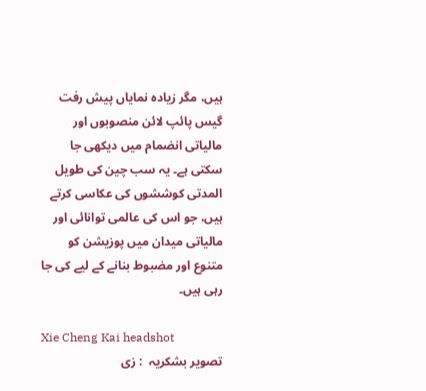ہیں، مگر زیادہ نمایاں پیش رفت گیس پائپ لائن منصوبوں اور مالیاتی انضمام میں دیکھی جا سکتی ہے۔ یہ سب چین کی طویل المدتی کوششوں کی عکاسی کرتے ہیں، جو اس کی عالمی توانائی اور مالیاتی میدان میں پوزیشن کو متنوع اور مضبوط بنانے کے لیے کی جا رہی ہیں۔

Xie Cheng Kai headshot
تصویر بشکریہ  : زی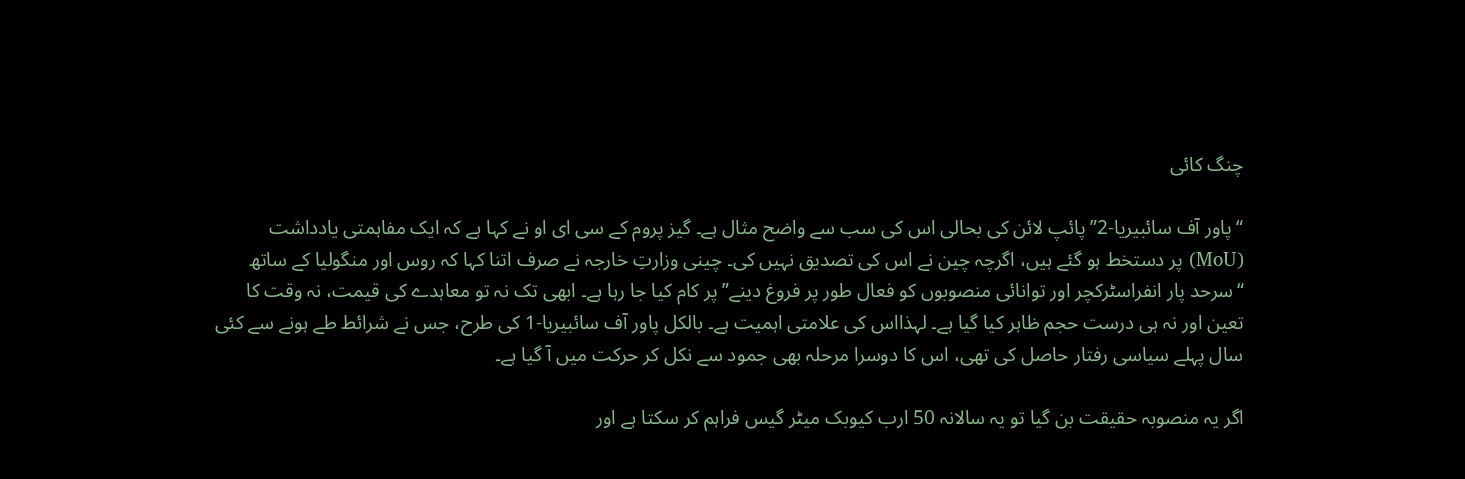چنگ کائی

“پاور آف سائبیریا-2” پائپ لائن کی بحالی اس کی سب سے واضح مثال ہے۔ گیز پروم کے سی ای او نے کہا ہے کہ ایک مفاہمتی یادداشت (MoU) پر دستخط ہو گئے ہیں، اگرچہ چین نے اس کی تصدیق نہیں کی۔ چینی وزارتِ خارجہ نے صرف اتنا کہا کہ روس اور منگولیا کے ساتھ “سرحد پار انفراسٹرکچر اور توانائی منصوبوں کو فعال طور پر فروغ دینے” پر کام کیا جا رہا ہے۔ ابھی تک نہ تو معاہدے کی قیمت، نہ وقت کا تعین اور نہ ہی درست حجم ظاہر کیا گیا ہے۔ لہذااس کی علامتی اہمیت ہے۔ بالکل پاور آف سائبیریا-1 کی طرح، جس نے شرائط طے ہونے سے کئی سال پہلے سیاسی رفتار حاصل کی تھی، اس کا دوسرا مرحلہ بھی جمود سے نکل کر حرکت میں آ گیا ہے۔

اگر یہ منصوبہ حقیقت بن گیا تو یہ سالانہ 50 ارب کیوبک میٹر گیس فراہم کر سکتا ہے اور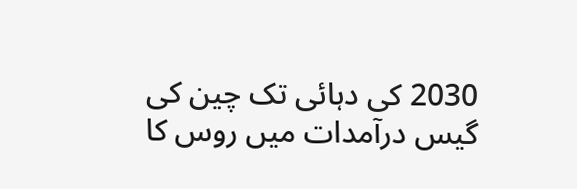2030 کی دہائی تک چین کی گیس درآمدات میں روس کا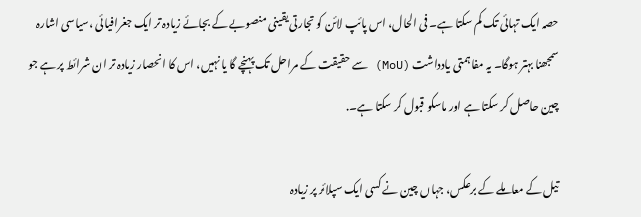حصہ ایک تہائی تک کم سکتا ہے۔ فی الحال، اس پائپ لائن کو تجارتی یقینی منصوبے کے بجائے زیادہ تر ایک جغرافیائی ،سیاسی اشارہ سمجھنا بہتر ہوگا۔ یہ مفاہمتی یادداشت (MoU) سے حقیقت کے مراحل تک پہنچے گا یا نہیں، اس کا انحصار زیادہ تر ان شرائط پر ہے جو چین حاصل کر سکتا ہے اور ماسکو قبول کر سکتا ہے۔.

تیل کے معاملے کے برعکس، جہاں چین نے کسی ایک سپلائر پر زیادہ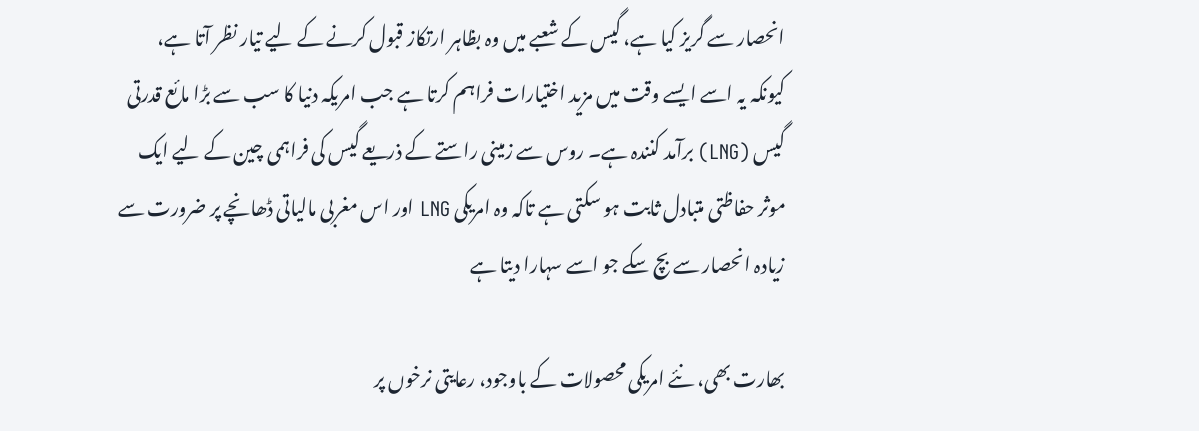انحصار سے گریز کیا ہے، گیس کے شعبے میں وہ بظاہر ارتکاز قبول کرنے کے لیے تیار نظر آتا ہے، کیونکہ یہ اسے ایسے وقت میں مزید اختیارات فراہم کرتا ہے جب امریکہ دنیا کا سب سے بڑا مائع قدرتی گیس (LNG) برآمد کنندہ ہے۔ روس سے زمینی راستے کے ذریعے گیس کی فراہمی چین کے لیے ایک موثر حفاظتی متبادل ثابت ہو سکتی ہے تاکہ وہ امریکی LNG اور اس مغربی مالیاتی ڈھانچے پر ضرورت سے زیادہ انحصار سے بچ سکے جو اسے سہارا دیتا ہے

بھارت بھی، نئے امریکی محصولات کے باوجود، رعایتی نرخوں پر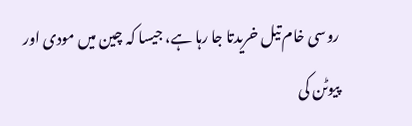روسی خام تیل خریدتا جا رہا ہے، جیسا کہ چین میں مودی اور پیوٹن کی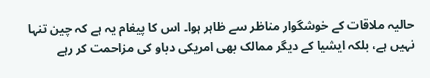حالیہ ملاقات کے خوشگوار مناظر سے ظاہر ہوا۔ اس کا پیغام یہ ہے کہ چین تنہا نہیں ہے، بلکہ ایشیا کے دیگر ممالک بھی امریکی دباو کی مزاحمت کر رہے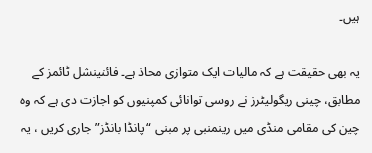ہیں۔

یہ بھی حقیقت ہے کہ مالیات ایک متوازی محاذ ہے۔ فائنینشل ٹائمز کے مطابق، چینی ریگولیٹرز نے روسی توانائی کمپنیوں کو اجازت دی ہے کہ وہ چین کی مقامی منڈی میں رینمنبی پر مبنی “پانڈا بانڈز” جاری کریں ، یہ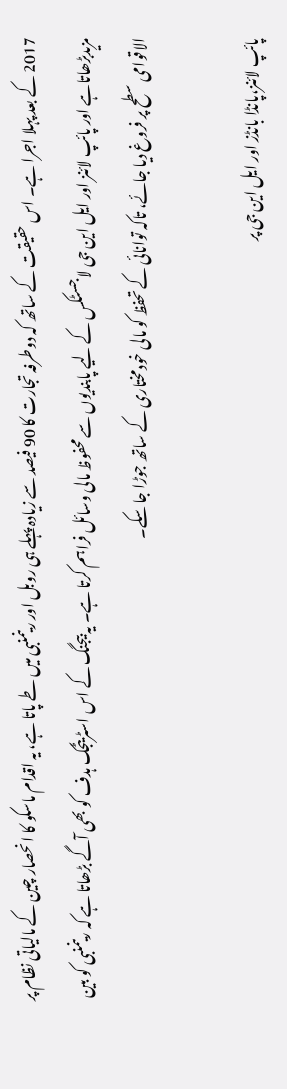2017 کے بعد پہلا اجرا ہے۔ اس حقیقت کے ساتھ کہ دوطرفہ تجارت کا 90 فیصد سے زیادہ پہلے ہی روبل اور رینمنبی میں طے پاتا ہے، یہ اقدام ماسکو کا انحصار چین کے مالیاتی نظام پر مزیدبڑھاتاہے اور پائپ لائنز اور ایل این جی لاجسٹکس کے لیے پابندیوں سے محفوظ مالی وسائل فراہم کرتا ہے۔ یہ بیجنگ کے اس اسٹریٹجک ہدف کو بھی آگے بڑھاتا ہے کہ رینمنبی کو بین الاقوامی سطح پر فروغ دیا جائے، تاکہ توانائی کے تحفظ کو مالی خودمختاری کے ساتھ جوڑا جا سکے۔

پائپ لائنز،پانڈا بانڈز اور ایل این جی پر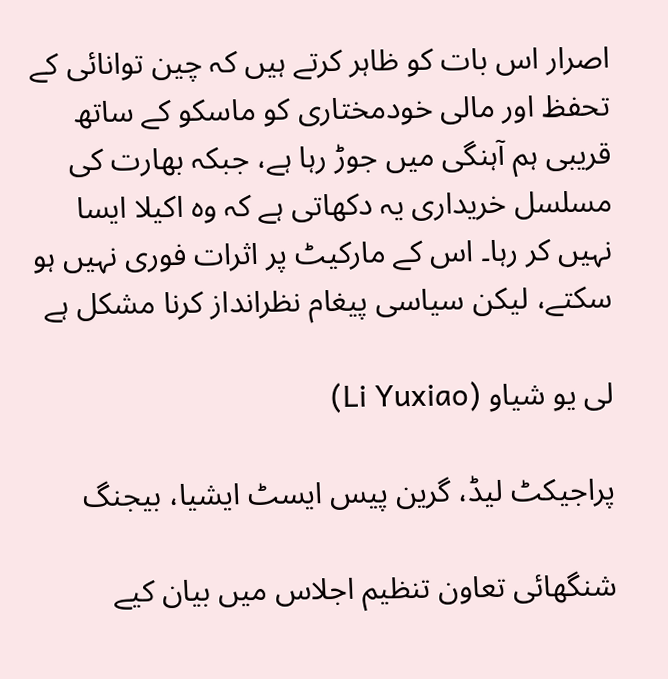اصرار اس بات کو ظاہر کرتے ہیں کہ چین توانائی کے تحفظ اور مالی خودمختاری کو ماسکو کے ساتھ قریبی ہم آہنگی میں جوڑ رہا ہے، جبکہ بھارت کی مسلسل خریداری یہ دکھاتی ہے کہ وہ اکیلا ایسا نہیں کر رہا۔ اس کے مارکیٹ پر اثرات فوری نہیں ہو سکتے، لیکن سیاسی پیغام نظرانداز کرنا مشکل ہے

لی یو شیاو (Li Yuxiao)

پراجیکٹ لیڈ، گرین پیس ایسٹ ایشیا، بیجنگ

شنگھائی تعاون تنظیم اجلاس میں بیان کیے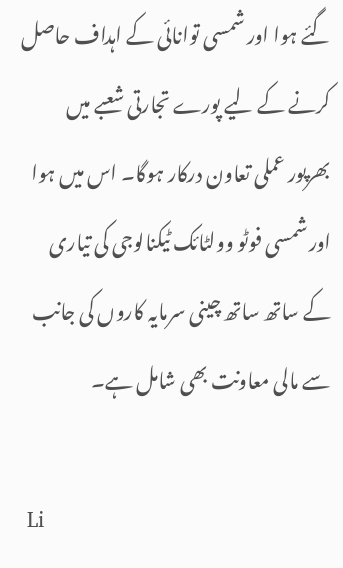گئے ہوا اور شمسی توانائی کے اہداف حاصل کرنے کے لیے پورے تجارتی شعبے میں بھرپور عملی تعاون درکار ہوگا۔ اس میں ہوا اور شمسی فوٹو وولٹائک ٹیکنالوجی کی تیاری کے ساتھ ساتھ چینی سرمایہ کاروں کی جانب سے مالی معاونت بھی شامل ہے۔

 Li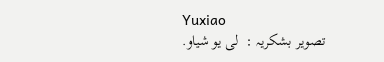Yuxiao
تصویر بشکریہ :  لی یو شیاو.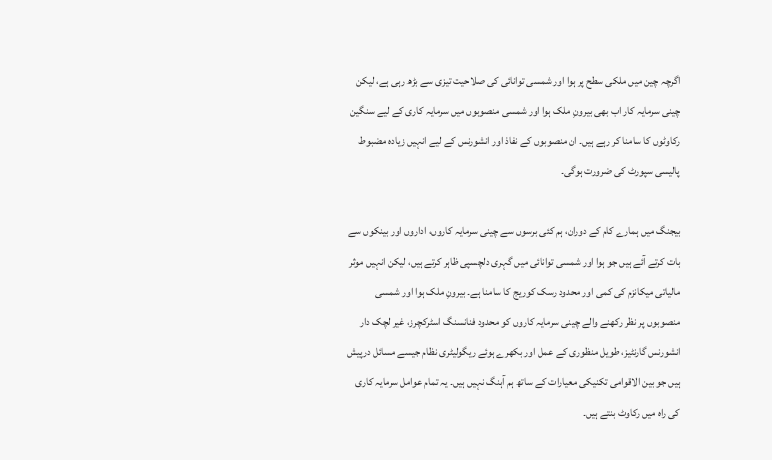اگرچہ چین میں ملکی سطح پر ہوا اور شمسی توانائی کی صلاحیت تیزی سے بڑھ رہی ہے، لیکن چینی سرمایہ کار اب بھی بیرونِ ملک ہوا اور شمسی منصوبوں میں سرمایہ کاری کے لیے سنگین رکاوٹوں کا سامنا کر رہے ہیں۔ ان منصوبوں کے نفاذ اور انشورنس کے لیے انہیں زیادہ مضبوط پالیسی سپورٹ کی ضرورت ہوگی۔

بیجنگ میں ہمارے کام کے دوران، ہم کئی برسوں سے چینی سرمایہ کاروں، اداروں اور بینکوں سے بات کرتے آئے ہیں جو ہوا اور شمسی توانائی میں گہری دلچسپی ظاہر کرتے ہیں، لیکن انہیں موثر مالیاتی میکانزم کی کمی اور محدود رسک کوریج کا سامنا ہے۔ بیرونِ ملک ہوا اور شمسی منصوبوں پر نظر رکھنے والے چینی سرمایہ کاروں کو محدود فنانسنگ اسٹرکچرز، غیر لچک دار انشورنس گارنٹیز، طویل منظوری کے عمل اور بکھرے ہوئے ریگولیٹری نظام جیسے مسائل درپیش ہیں جو بین الاقوامی تکنیکی معیارات کے ساتھ ہم آہنگ نہیں ہیں۔ یہ تمام عوامل سرمایہ کاری کی راہ میں رکاوٹ بنتے ہیں۔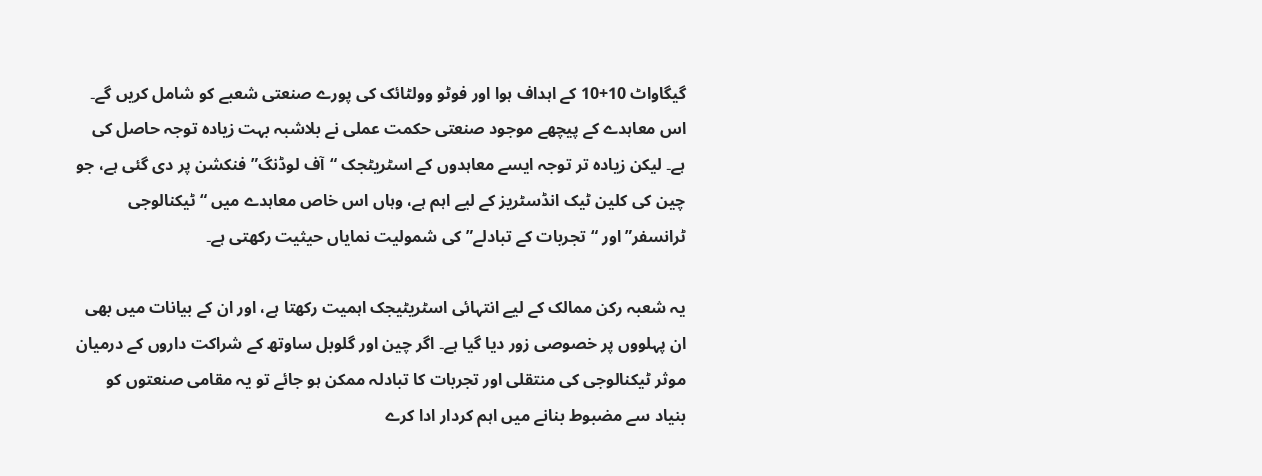گیگاواٹ 10+10 کے اہداف ہوا اور فوٹو وولٹائک کی پورے صنعتی شعبے کو شامل کریں گے۔ اس معاہدے کے پیچھے موجود صنعتی حکمت عملی نے بلاشبہ بہت زیادہ توجہ حاصل کی ہے۔ لیکن زیادہ تر توجہ ایسے معاہدوں کے اسٹریٹجک “آف لوڈنگ” فنکشن پر دی گئی ہے، جو چین کی کلین ٹیک انڈسٹریز کے لیے اہم ہے، وہاں اس خاص معاہدے میں “ٹیکنالوجی ٹرانسفر” اور “تجربات کے تبادلے” کی شمولیت نمایاں حیثیت رکھتی ہے۔

یہ شعبہ رکن ممالک کے لیے انتہائی اسٹریٹیجک اہمیت رکھتا ہے، اور ان کے بیانات میں بھی ان پہلووں پر خصوصی زور دیا گیا ہے۔ اگر چین اور گلوبل ساوتھ کے شراکت داروں کے درمیان موثر ٹیکنالوجی کی منتقلی اور تجربات کا تبادلہ ممکن ہو جائے تو یہ مقامی صنعتوں کو بنیاد سے مضبوط بنانے میں اہم کردار ادا کرے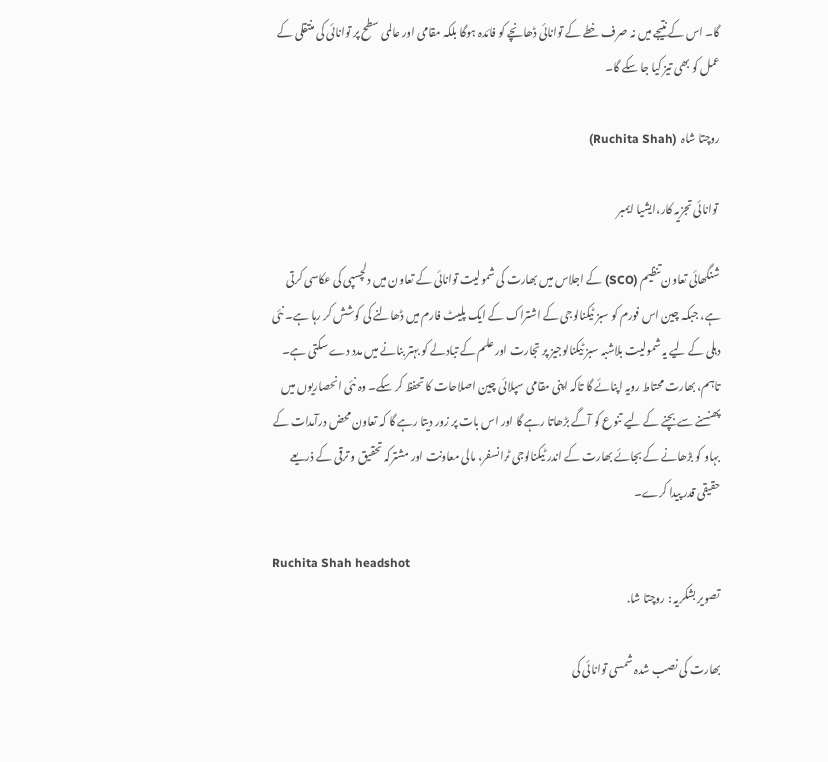گا۔ اس کے نتیجے میں نہ صرف خطے کے توانائی ڈھانچے کو فائدہ ہوگا بلکہ مقامی اور عالمی سطح پر توانائی کی منتقلی کے عمل کو بھی تیز کیا جا سکے گا۔

روچتا شاہ  (Ruchita Shah)

 توانائی تجزیہ کار،ایشیا ایمبر

شنگھائی تعاون تنظیم (SCO) کے اجلاس میں بھارت کی شمولیت توانائی کے تعاون میں دلچسپی کی عکاسی کرتی ہے، جبکہ چین اس فورم کو سبز ٹیکنالوجی کے اشتراک کے ایک پلیٹ فارم میں ڈھالنے کی کوشش کر رہا ہے۔ نئی دہلی کے لیے یہ شمولیت بلاشبہ سبز ٹیکنالوجیز پر تجارت اور علم کے تبادلے کو بہتر بنانے میں مدد دے سکتی ہے۔ تاہم، بھارت محتاط رویہ اپنائے گا تاکہ اپنی مقامی سپلائی چین اصلاحات کا تحفظ کر سکے۔ وہ نئی انحصاریوں میں پھنسنے سے بچنے کے لیے تنوع کو آگے بڑھاتا رہے گا اور اس بات پر زور دیتا رہے گا کہ تعاون محض درآمدات کے بہاو کو بڑھانے کے بجائے بھارت کے اندر ٹیکنالوجی ٹرانسفر، مالی معاونت اور مشترکہ تحقیق و ترقی کے ذریعے حقیقی قدر پیدا کرے۔

Ruchita Shah headshot
تصویر بشکریہ : روچتا شا.

بھارت کی نصب شدہ شمسی توانائی کی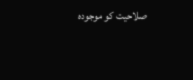صلاحیت کو موجودہ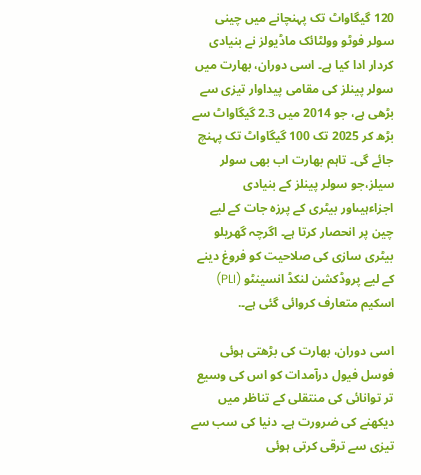120 گیگاواٹ تک پہنچانے میں چینی سولر فوٹو وولٹائک ماڈیولز نے بنیادی کردار ادا کیا ہے۔ اسی دوران، بھارت میں سولر پینلز کی مقامی پیداوار تیزی سے بڑھی ہے، جو 2014 میں 2.3 گیگاواٹ سے بڑھ کر 2025 تک 100 گیگاواٹ تک پہنچ جائے گی۔ تاہم بھارت اب بھی سولر سیلز،جو سولر پینلز کے بنیادی اجزاءہیںاور بیٹری کے پرزہ جات کے لیے چین پر انحصار کرتا ہے۔ اگرچہ گھریلو بیٹری سازی کی صلاحیت کو فروغ دینے کے لیے پروڈکشن لنکڈ انسینٹو (PLI) اسکیم متعارف کروائی گئی ہے۔.

اسی دوران، بھارت کی بڑھتی ہوئی فوسل فیول درآمدات کو اس کی وسیع تر توانائی کی منتقلی کے تناظر میں دیکھنے کی ضرورت ہے۔ دنیا کی سب سے تیزی سے ترقی کرتی ہوئی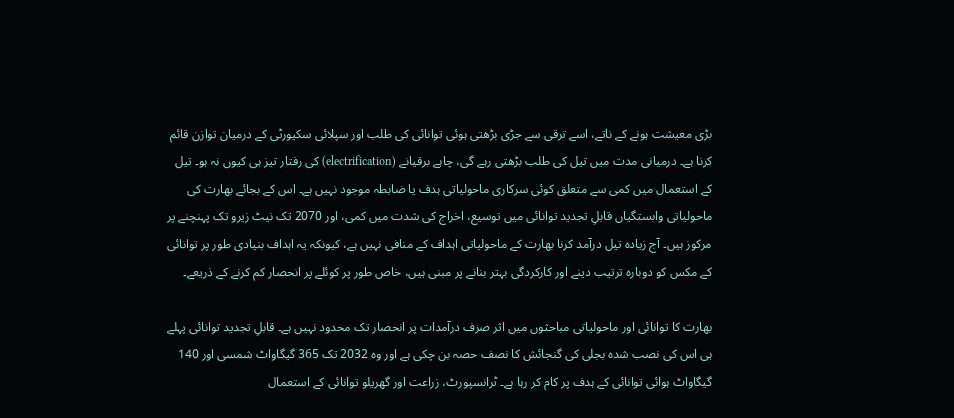بڑی معیشت ہونے کے ناتے، اسے ترقی سے جڑی بڑھتی ہوئی توانائی کی طلب اور سپلائی سکیورٹی کے درمیان توازن قائم کرنا ہے۔ درمیانی مدت میں تیل کی طلب بڑھتی رہے گی، چاہے برقیانے (electrification) کی رفتار تیز ہی کیوں نہ ہو۔ تیل کے استعمال میں کمی سے متعلق کوئی سرکاری ماحولیاتی ہدف یا ضابطہ موجود نہیں ہے۔ اس کے بجائے بھارت کی ماحولیاتی وابستگیاں قابلِ تجدید توانائی میں توسیع، اخراج کی شدت میں کمی، اور 2070 تک نیٹ زیرو تک پہنچنے پر مرکوز ہیں۔ آج زیادہ تیل درآمد کرنا بھارت کے ماحولیاتی اہداف کے منافی نہیں ہے، کیونکہ یہ اہداف بنیادی طور پر توانائی کے مکس کو دوبارہ ترتیب دینے اور کارکردگی بہتر بنانے پر مبنی ہیں، خاص طور پر کوئلے پر انحصار کم کرنے کے ذریعے۔

بھارت کا توانائی اور ماحولیاتی مباحثوں میں اثر صرف درآمدات پر انحصار تک محدود نہیں ہے۔ قابلِ تجدید توانائی پہلے ہی اس کی نصب شدہ بجلی کی گنجائش کا نصف حصہ بن چکی ہے اور وہ 2032 تک 365 گیگاواٹ شمسی اور 140 گیگاواٹ ہوائی توانائی کے ہدف پر کام کر رہا ہے۔ ٹرانسپورٹ، زراعت اور گھریلو توانائی کے استعمال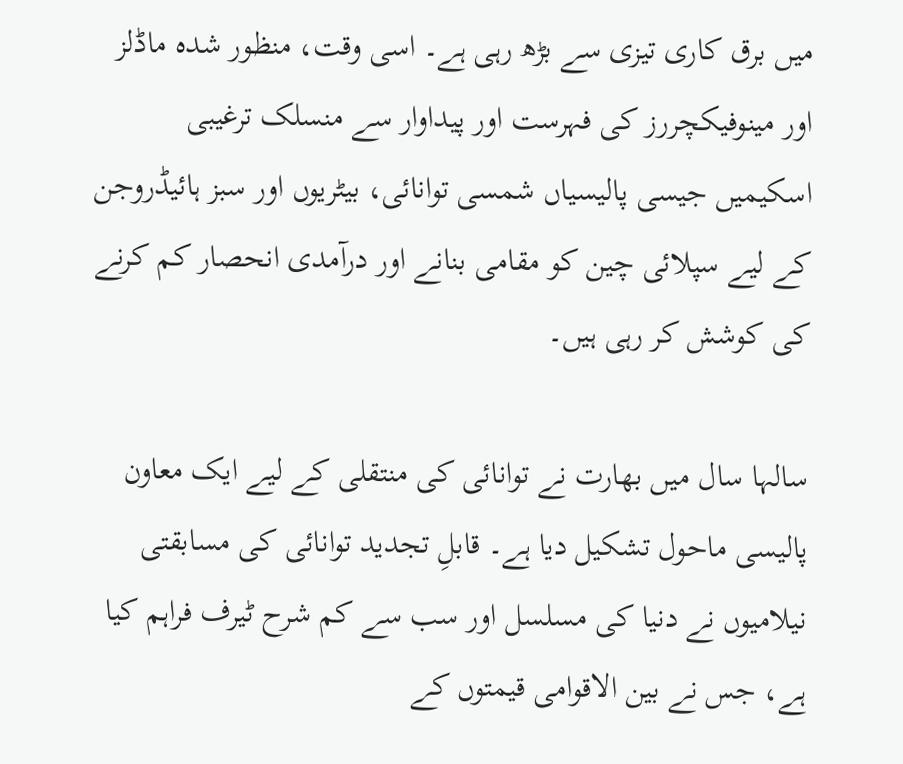میں برق کاری تیزی سے بڑھ رہی ہے۔ اسی وقت، منظور شدہ ماڈلز اور مینوفیکچررز کی فہرست اور پیداوار سے منسلک ترغیبی اسکیمیں جیسی پالیسیاں شمسی توانائی، بیٹریوں اور سبز ہائیڈروجن کے لیے سپلائی چین کو مقامی بنانے اور درآمدی انحصار کم کرنے کی کوشش کر رہی ہیں۔

سالہا سال میں بھارت نے توانائی کی منتقلی کے لیے ایک معاون پالیسی ماحول تشکیل دیا ہے۔ قابلِ تجدید توانائی کی مسابقتی نیلامیوں نے دنیا کی مسلسل اور سب سے کم شرح ٹیرف فراہم کیا ہے، جس نے بین الاقوامی قیمتوں کے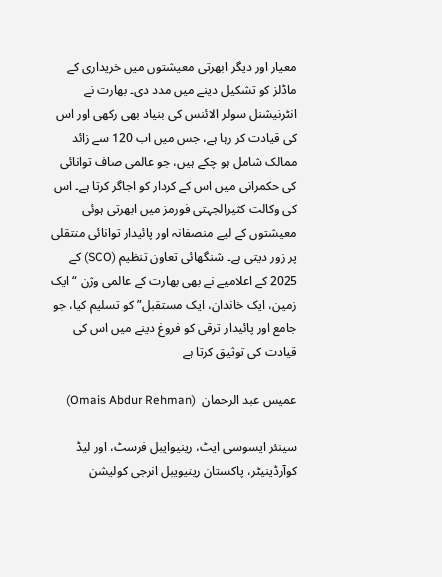معیار اور دیگر ابھرتی معیشتوں میں خریداری کے ماڈلز کو تشکیل دینے میں مدد دی۔ بھارت نے انٹرنیشنل سولر الائنس کی بنیاد بھی رکھی اور اس کی قیادت کر رہا ہے، جس میں اب 120 سے زائد ممالک شامل ہو چکے ہیں، جو عالمی صاف توانائی کی حکمرانی میں اس کے کردار کو اجاگر کرتا ہے۔ اس کی وکالت کثیرالجہتی فورمز میں ابھرتی ہوئی معیشتوں کے لیے منصفانہ اور پائیدار توانائی منتقلی پر زور دیتی ہے۔ شنگھائی تعاون تنظیم (SCO) کے 2025 کے اعلامیے نے بھی بھارت کے عالمی وژن “ایک زمین، ایک خاندان، ایک مستقبل” کو تسلیم کیا، جو جامع اور پائیدار ترقی کو فروغ دینے میں اس کی قیادت کی توثیق کرتا ہے

عمیس عبد الرحمان  (Omais Abdur Rehman)

سینئر ایسوسی ایٹ، رینیوایبل فرسٹ، اور لیڈ کوآرڈینیٹر، پاکستان رینیویبل انرجی کولیشن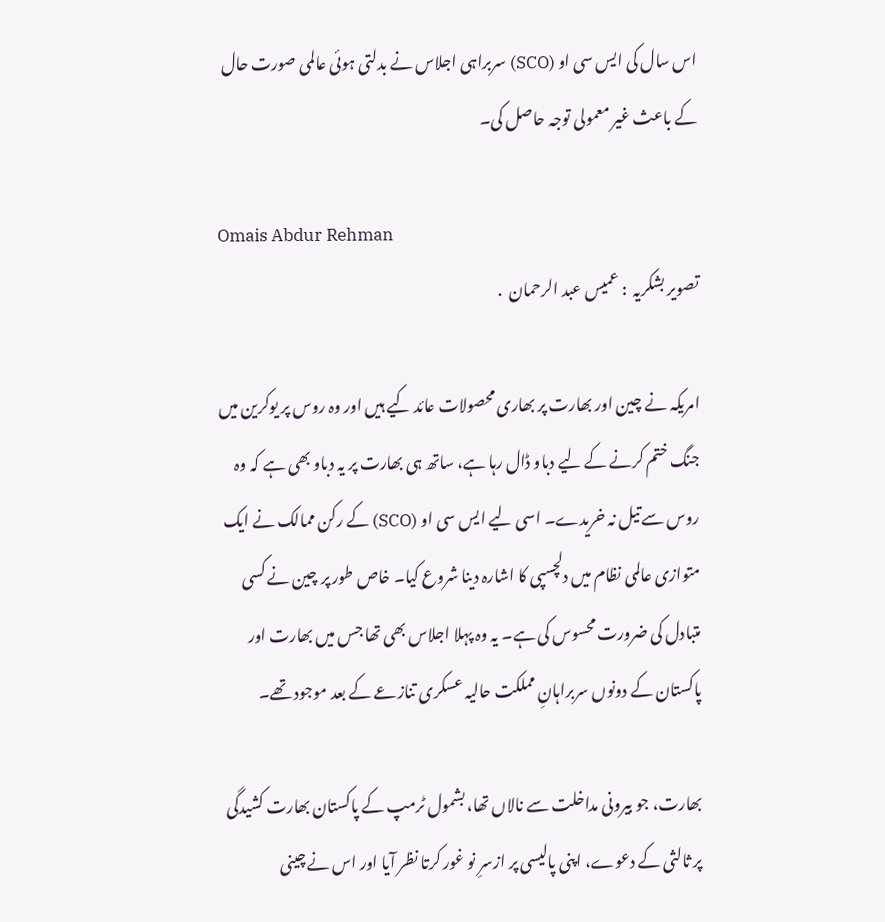اس سال کی ایس سی او (SCO) سربراہی اجلاس نے بدلتی ہوئی عالمی صورت حال کے باعث غیر معمولی توجہ حاصل کی۔

Omais Abdur Rehman
تصویر بشکریہ  : عمیس عبد الرحمان  .

امریکہ نے چین اور بھارت پر بھاری محصولات عائد کیے ہیں اور وہ روس پر یوکرین میں جنگ ختم کرنے کے لیے دباو ڈال رہا ہے، ساتھ ہی بھارت پر یہ دباو بھی ہے کہ وہ روس سے تیل نہ خریدے۔ اسی لیے ایس سی او (SCO) کے رکن ممالک نے ایک متوازی عالمی نظام میں دلچسپی کا اشارہ دینا شروع کیا۔ خاص طور پر چین نے کسی متبادل کی ضرورت محسوس کی ہے۔ یہ وہ پہلا اجلاس بھی تھا جس میں بھارت اور پاکستان کے دونوں سربراہانِ مملکت حالیہ عسکری تنازعے کے بعد موجود تھے۔

بھارت، جو بیرونی مداخلت سے نالاں تھا، بشمول ٹرمپ کے پاکستان بھارت کشیدگی پر ثالثی کے دعوے، اپنی پالیسی پر ازسرِ نو غور کرتا نظر آیا اور اس نے چینی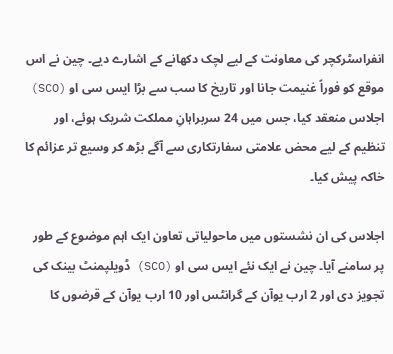انفراسٹرکچر کی معاونت کے لیے لچک دکھانے کے اشارے دیے۔ چین نے اس موقع کو فوراً غنیمت جانا اور تاریخ کا سب سے بڑا ایس سی او (SCO) اجلاس منعقد کیا، جس میں 24 سربراہانِ مملکت شریک ہوئے، اور تنظیم کے لیے محض علامتی سفارتکاری سے آگے بڑھ کر وسیع تر عزائم کا خاکہ پیش کیا۔

اجلاس کی ان نشستوں میں ماحولیاتی تعاون ایک اہم موضوع کے طور پر سامنے آیا۔ چین نے ایک نئے ایس سی او (SCO) ڈویلپمنٹ بینک کی تجویز دی اور 2 ارب یوآن کے گرانٹس اور 10 ارب یوآن کے قرضوں کا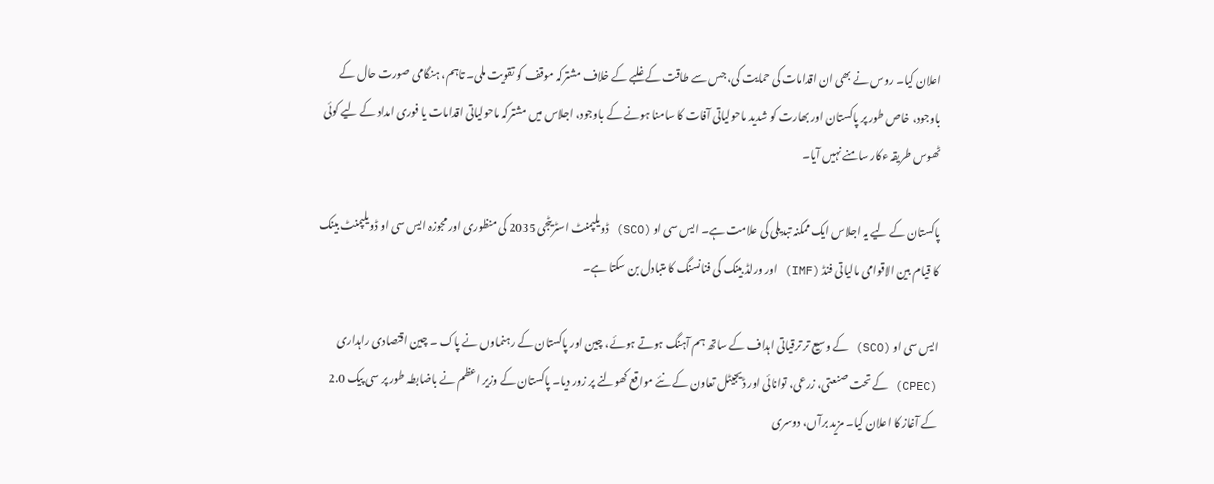اعلان کیا۔ روس نے بھی ان اقدامات کی حمایت کی، جس سے طاقت کے غلبے کے خلاف مشترکہ موقف کو تقویت ملی۔ تاہم، ہنگامی صورت حال کے باوجود، خاص طور پر پاکستان اور بھارت کو شدید ماحولیاتی آفات کا سامنا ہونے کے باوجود، اجلاس میں مشترکہ ماحولیاتی اقدامات یا فوری امداد کے لیے کوئی ٹھوس طریقہ ءکار سامنے نہیں آیا۔

پاکستان کے لیے یہ اجلاس ایک ممکنہ تبدیلی کی علامت ہے۔ ایس سی او (SCO) ڈویلپمنٹ اسٹریٹجی 2035 کی منظوری اور مجوزہ ایس سی او ڈویلپمنٹ بینک کا قیام بین الاقوامی مالیاتی فنڈ (IMF) اور ورلڈ بینک کی فنانسنگ کا متبادل بن سکتا ہے۔

ایس سی او (SCO) کے وسیع تر ترقیاتی اہداف کے ساتھ ہم آہنگ ہوتے ہوئے، چین اور پاکستان کے رہنماوں نے پاک ۔ چین اقتصادی راہداری (CPEC) کے تحت صنعتی، زرعی، توانائی اور ڈیجیٹل تعاون کے نئے مواقع کھولنے پر زور دیا۔ پاکستان کے وزیر اعظم نے باضابطہ طور پر سی پیک 2.0 کے آغاز کا اعلان کیا۔ مزید برآں، دوسری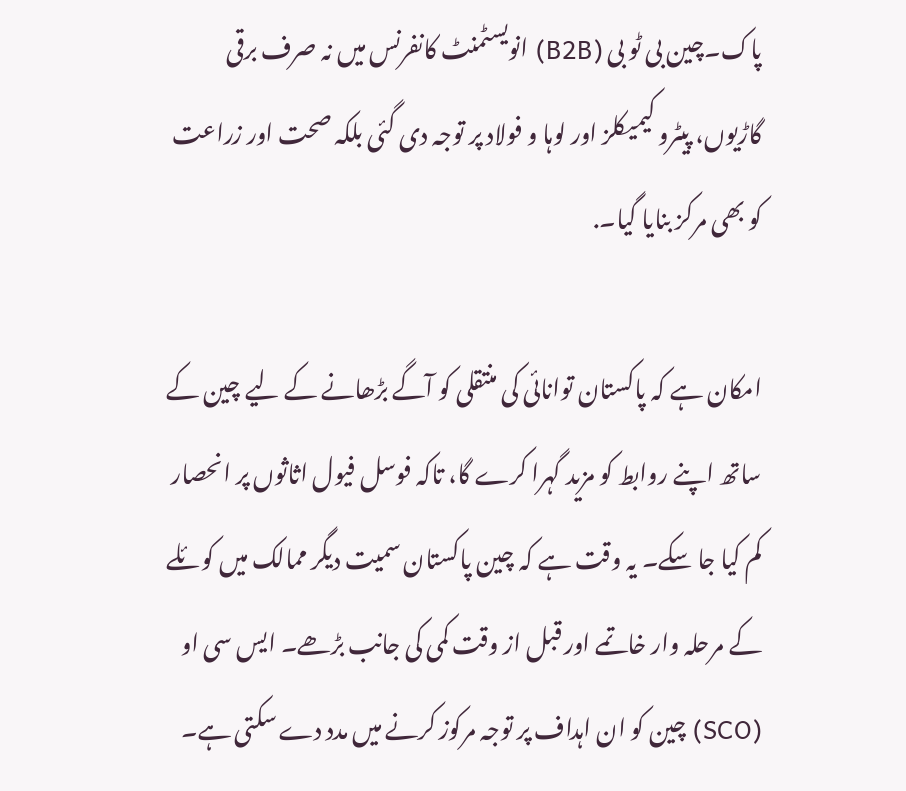پاک۔چین بی ٹو بی (B2B) انویسٹمنٹ کانفرنس میں نہ صرف برقی گاڑیوں، پیٹرو کیمیکلز اور لوہا و فولاد پر توجہ دی گئی بلکہ صحت اور زراعت کو بھی مرکز بنایا گیا۔.

امکان ہے کہ پاکستان توانائی کی منتقلی کو آگے بڑھانے کے لیے چین کے ساتھ اپنے روابط کو مزید گہرا کرے گا، تاکہ فوسل فیول اثاثوں پر انحصار کم کیا جا سکے۔ یہ وقت ہے کہ چین پاکستان سمیت دیگر ممالک میں کوئلے کے مرحلہ وار خاتمے اور قبل از وقت کمی کی جانب بڑھے۔ ایس سی او (SCO) چین کو ان اہداف پر توجہ مرکوز کرنے میں مدد دے سکتی ہے۔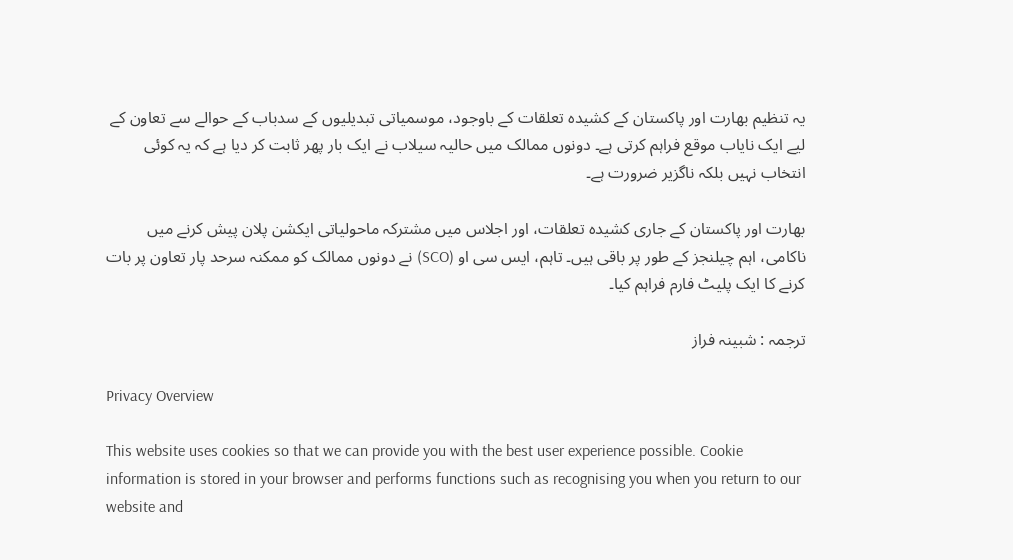یہ تنظیم بھارت اور پاکستان کے کشیدہ تعلقات کے باوجود، موسمیاتی تبدیلیوں کے سدباب کے حوالے سے تعاون کے لیے ایک نایاب موقع فراہم کرتی ہے۔ دونوں ممالک میں حالیہ سیلاب نے ایک بار پھر ثابت کر دیا ہے کہ یہ کوئی انتخاب نہیں بلکہ ناگزیر ضرورت ہے۔

بھارت اور پاکستان کے جاری کشیدہ تعلقات، اور اجلاس میں مشترکہ ماحولیاتی ایکشن پلان پیش کرنے میں ناکامی، اہم چیلنجز کے طور پر باقی ہیں۔ تاہم، ایس سی او (SCO) نے دونوں ممالک کو ممکنہ سرحد پار تعاون پر بات کرنے کا ایک پلیٹ فارم فراہم کیا۔

ترجمہ : شبینہ فراز

Privacy Overview

This website uses cookies so that we can provide you with the best user experience possible. Cookie information is stored in your browser and performs functions such as recognising you when you return to our website and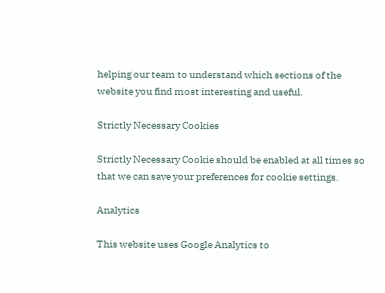helping our team to understand which sections of the website you find most interesting and useful.

Strictly Necessary Cookies

Strictly Necessary Cookie should be enabled at all times so that we can save your preferences for cookie settings.

Analytics

This website uses Google Analytics to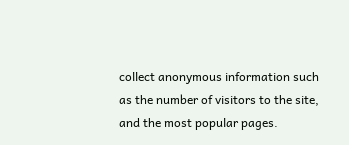collect anonymous information such as the number of visitors to the site, and the most popular pages.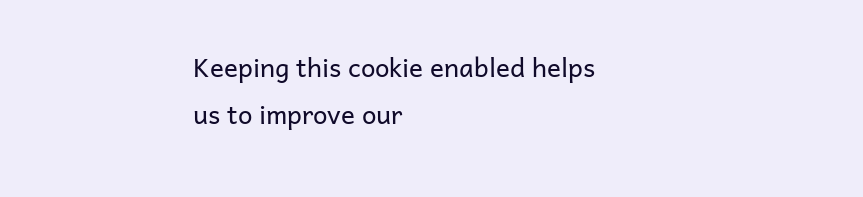Keeping this cookie enabled helps us to improve our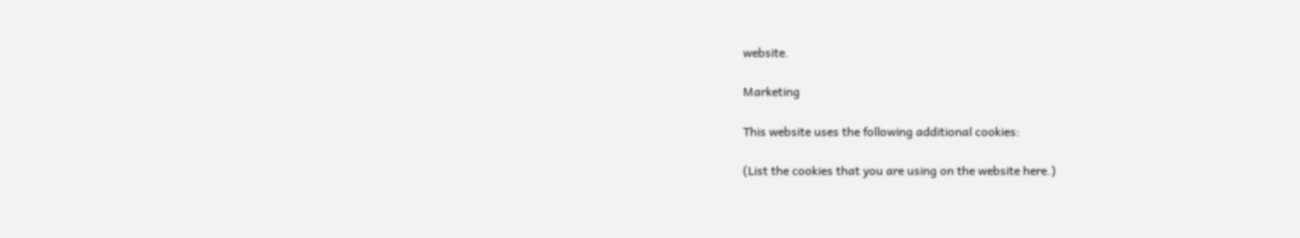website.

Marketing

This website uses the following additional cookies:

(List the cookies that you are using on the website here.)